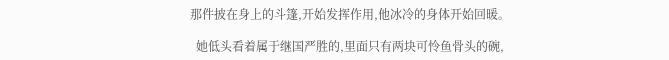那件披在身上的斗篷,开始发挥作用,他冰冷的身体开始回暖。

  她低头看着属于继国严胜的,里面只有两块可怜鱼骨头的碗,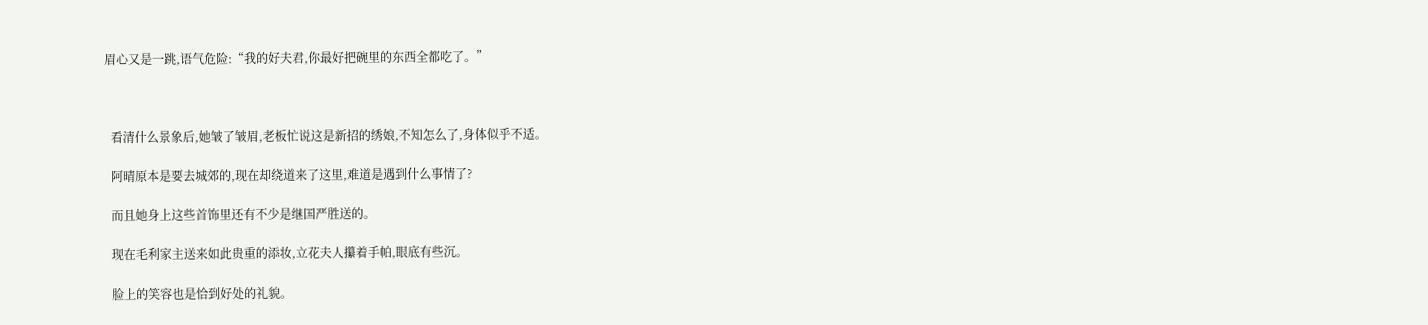眉心又是一跳,语气危险:“我的好夫君,你最好把碗里的东西全都吃了。”



  看清什么景象后,她皱了皱眉,老板忙说这是新招的绣娘,不知怎么了,身体似乎不适。

  阿晴原本是要去城郊的,现在却绕道来了这里,难道是遇到什么事情了?

  而且她身上这些首饰里还有不少是继国严胜送的。

  现在毛利家主送来如此贵重的添妆,立花夫人攥着手帕,眼底有些沉。

  脸上的笑容也是恰到好处的礼貌。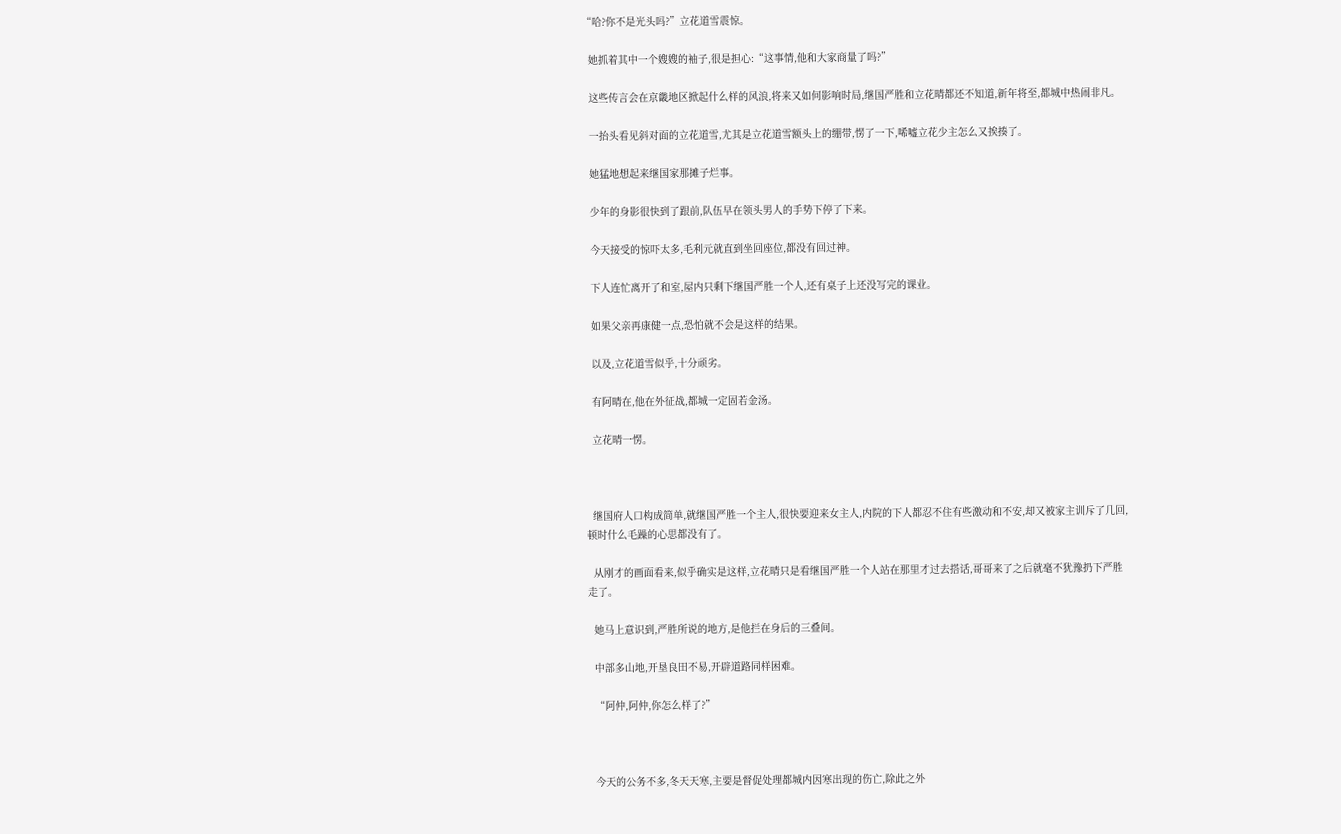“哈?你不是光头吗?”立花道雪震惊。

  她抓着其中一个嫂嫂的袖子,很是担心:“这事情,他和大家商量了吗?”

  这些传言会在京畿地区掀起什么样的风浪,将来又如何影响时局,继国严胜和立花晴都还不知道,新年将至,都城中热闹非凡。

  一抬头看见斜对面的立花道雪,尤其是立花道雪额头上的绷带,愣了一下,唏嘘立花少主怎么又挨揍了。

  她猛地想起来继国家那摊子烂事。

  少年的身影很快到了跟前,队伍早在领头男人的手势下停了下来。

  今天接受的惊吓太多,毛利元就直到坐回座位,都没有回过神。

  下人连忙离开了和室,屋内只剩下继国严胜一个人,还有桌子上还没写完的课业。

  如果父亲再康健一点,恐怕就不会是这样的结果。

  以及,立花道雪似乎,十分顽劣。

  有阿晴在,他在外征战,都城一定固若金汤。

  立花晴一愣。



  继国府人口构成简单,就继国严胜一个主人,很快要迎来女主人,内院的下人都忍不住有些激动和不安,却又被家主训斥了几回,顿时什么毛躁的心思都没有了。

  从刚才的画面看来,似乎确实是这样,立花晴只是看继国严胜一个人站在那里才过去搭话,哥哥来了之后就毫不犹豫扔下严胜走了。

  她马上意识到,严胜所说的地方,是他拦在身后的三叠间。

  中部多山地,开垦良田不易,开辟道路同样困难。

  “阿仲,阿仲,你怎么样了?”



  今天的公务不多,冬天天寒,主要是督促处理都城内因寒出现的伤亡,除此之外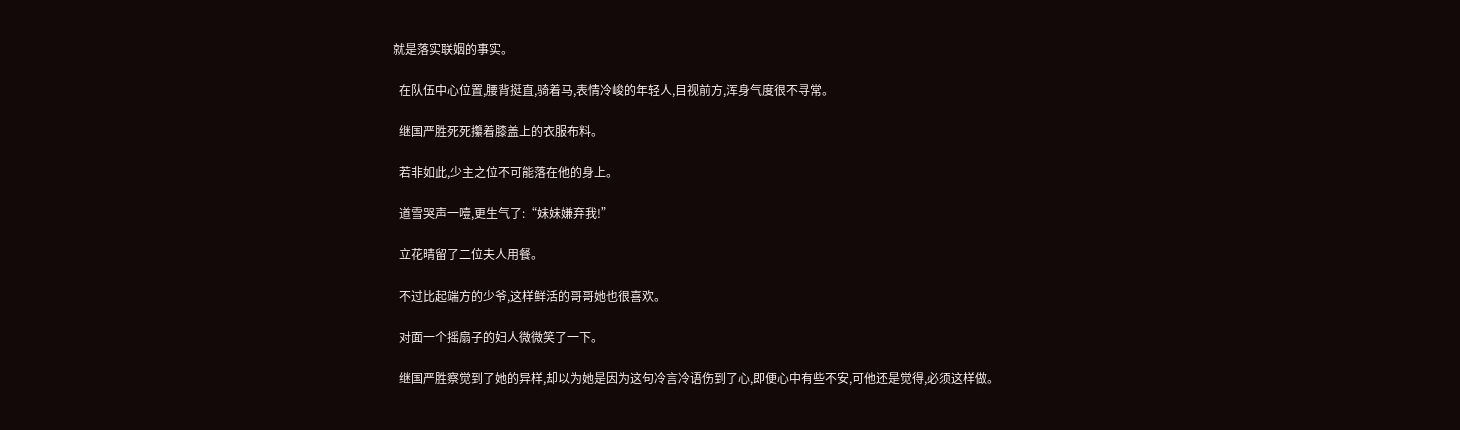就是落实联姻的事实。

  在队伍中心位置,腰背挺直,骑着马,表情冷峻的年轻人,目视前方,浑身气度很不寻常。

  继国严胜死死攥着膝盖上的衣服布料。

  若非如此,少主之位不可能落在他的身上。

  道雪哭声一噎,更生气了:“妹妹嫌弃我!”

  立花晴留了二位夫人用餐。

  不过比起端方的少爷,这样鲜活的哥哥她也很喜欢。

  对面一个摇扇子的妇人微微笑了一下。

  继国严胜察觉到了她的异样,却以为她是因为这句冷言冷语伤到了心,即便心中有些不安,可他还是觉得,必须这样做。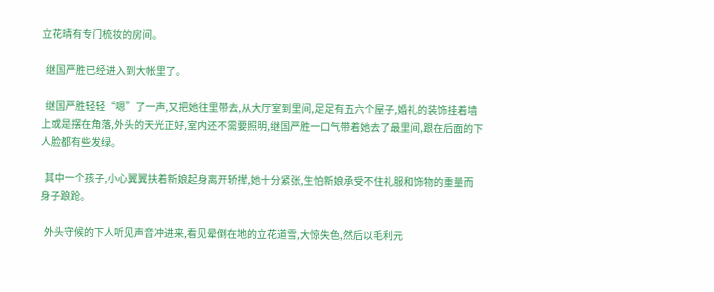立花晴有专门梳妆的房间。

  继国严胜已经进入到大帐里了。

  继国严胜轻轻“嗯”了一声,又把她往里带去,从大厅室到里间,足足有五六个屋子,婚礼的装饰挂着墙上或是摆在角落,外头的天光正好,室内还不需要照明,继国严胜一口气带着她去了最里间,跟在后面的下人脸都有些发绿。

  其中一个孩子,小心翼翼扶着新娘起身离开轿撵,她十分紧张,生怕新娘承受不住礼服和饰物的重量而身子踉跄。

  外头守候的下人听见声音冲进来,看见晕倒在地的立花道雪,大惊失色,然后以毛利元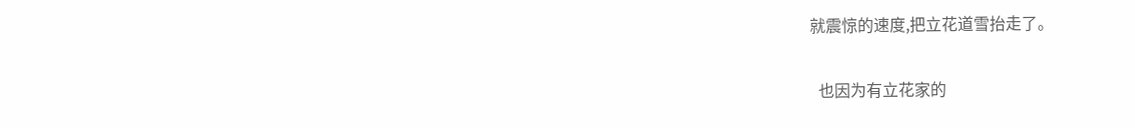就震惊的速度,把立花道雪抬走了。

  也因为有立花家的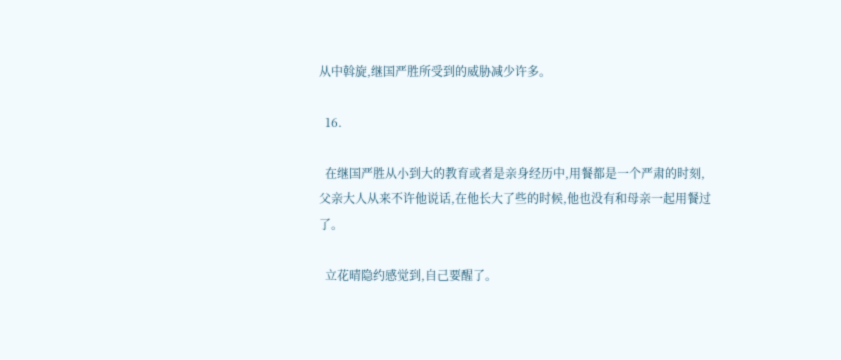从中斡旋,继国严胜所受到的威胁减少许多。

  16.

  在继国严胜从小到大的教育或者是亲身经历中,用餐都是一个严肃的时刻,父亲大人从来不许他说话,在他长大了些的时候,他也没有和母亲一起用餐过了。

  立花晴隐约感觉到,自己要醒了。